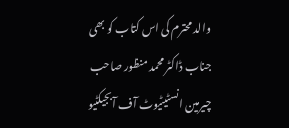والد محترم کی اس کتاب کو بھی جناب ڈاکٹر محمد منظور صاحب چیرمین انسٹیٹیوٹ آف آبجیکٹیو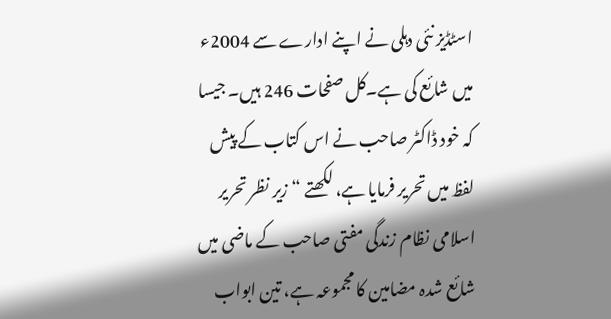اسٹڈیز نئی دہلی نے اپنے ادارے سے 2004ء میں شائع کی ہے۔کل صفحات 246 ہیں۔ جیسا کہ خود ڈاکٹر صاحب نے اس کتاب کے پیش لفظ میں تحریر فرمایا ہے، لکھتے “زیر نظر تحریر اسلامی نظام زندگی مفتی صاحب کے ماضی میں شائع شدہ مضامین کا مجموعہ ہے، تین ابواب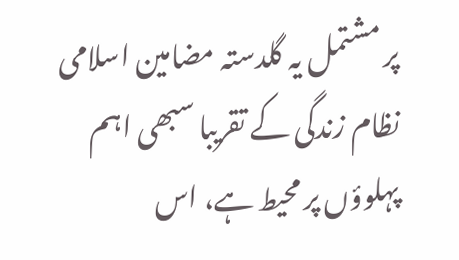پر مشتمل یہ گلدستہ مضامین اسلامی نظام زندگی کے تقریبا سبھی اہم پہلوؤں پر محیط ہے، اس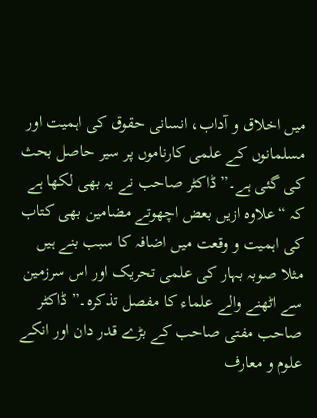میں اخلاق و آداب، انسانی حقوق کی اہمیت اور مسلمانوں کے علمی کارناموں پر سیر حاصل بحث کی گئی ہے۔” ڈاکٹر صاحب نے یہ بھی لکھا ہے کہ “علاوہ ازیں بعض اچھوتے مضامین بھی کتاب کی اہمیت و وقعت میں اضافہ کا سبب بنے ہیں مثلا صوبہ بہار کی علمی تحریک اور اس سرزمین سے اٹھنے والے علماء کا مفصل تذکرہ۔” ڈاکٹر صاحب مفتی صاحب کے بڑے قدر دان اور انکے علوم و معارف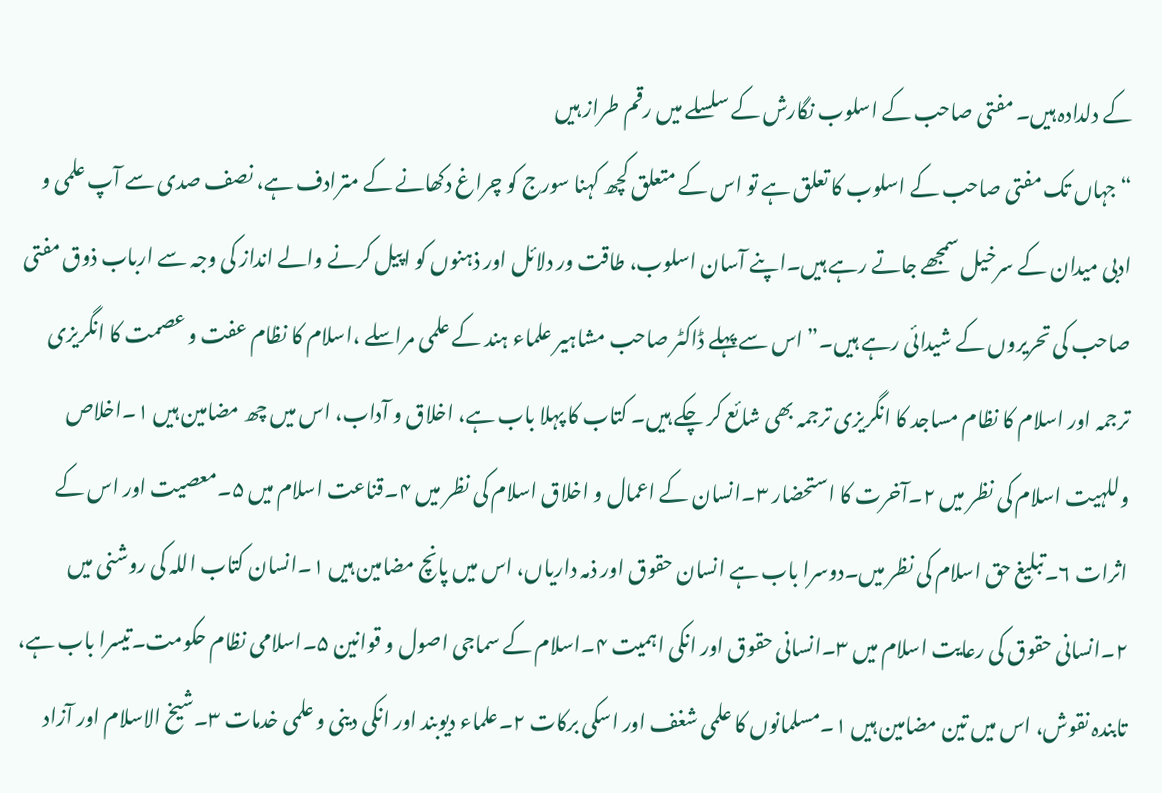کے دلدادہ ہیں۔ مفتی صاحب کے اسلوب نگارش کے سلسلے میں رقم طراز ہیں
“جہاں تک مفتی صاحب کے اسلوب کا تعلق ہے تو اس کے متعلق کچھ کہنا سورج کو چراغ دکھانے کے مترادف ہے، نصف صدی سے آپ علمی و ادبی میدان کے سرخیل سمجھے جاتے رہے ہیں۔اپنے آسان اسلوب، طاقت ور دلائل اور ذہنوں کو اپیل کرنے والے انداز کی وجہ سے ارباب ذوق مفتی صاحب کی تحریروں کے شیدائی رہے ہیں۔” اس سے پہلے ڈاکٹر صاحب مشاہیر علماء ہند کے علمی مراسلے ،اسلام کا نظام عفت و عصمت کا انگریزی ترجمہ اور اسلام کا نظام مساجد کا انگریزی ترجمہ بھی شائع کر چکے ہیں۔ کتاب کا پہلا باب ہے، اخلاق و آداب، اس میں چھ مضامین ہیں ۱۔اخلاص وللہیت اسلام کی نظر میں ۲۔آخرت کا استحضار ۳۔انسان کے اعمال و اخلاق اسلام کی نظر میں ۴۔قناعت اسلام میں ۵۔معصیت اور اس کے اثرات ۶۔تبلیغ حق اسلام کی نظر میں۔دوسرا باب ہے انسان حقوق اور ذمہ داریاں، اس میں پانچ مضامین ہیں ۱۔انسان کتاب اللہ کی روشنی میں ۲۔انسانی حقوق کی رعایت اسلام میں ۳۔انسانی حقوق اور انکی اہمیت ۴۔اسلام کے سماجی اصول و قوانین ۵۔اسلامی نظام حکومت۔تیسرا باب ہے، تابندہ نقوش، اس میں تین مضامین ہیں ۱۔مسلمانوں کا علمی شغف اور اسکی برکات ۲۔علماء دیوبند اور انکی دینی و علمی خدمات ۳۔شیخ الاسلام اور آزاد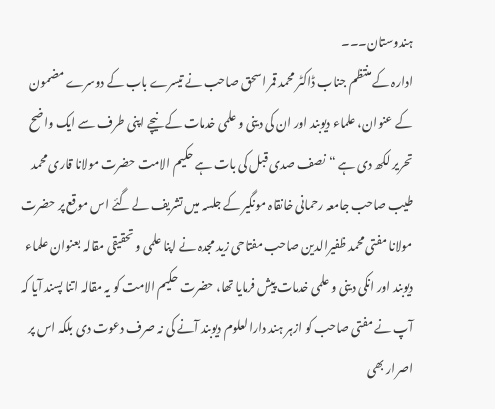ہندوستان۔۔۔
ادارہ کے منتظم جناب ڈاکٹر محمد قمر اسحق صاحب نے تیسرے باب کے دوسرے مضمون کے عنوان، علماء دیوبند اور ان کی دینی و علمی خدمات کے نیچے اپنی طرف سے ایک واضح تحریر لکھ دی ہے “نصف صدی قبل کی بات ہے حکیم الامت حضرت مولانا قاری محمد طیب صاحب جامعہ رحمانی خانقاہ مونگیر کے جلسہ میں تشریف لے گئے اس موقع پر حضرت مولانا مفتی محمد ظفیرالدین صاحب مفتاحی زید مجدہ نے اپنا علمی و تحقیقی مقالہ بعنوان علماء دیوبند اور انکی دینی و علمی خدمات پیش فرمایا تھا، حضرت حکیم الامت کو یہ مقالہ اتنا پسند آیا کہ آپ نے مفتی صاحب کو ازہر ہند دارالعلوم دیوبند آنے کی نہ صرف دعوت دی بلکہ اس پر اصرار بھی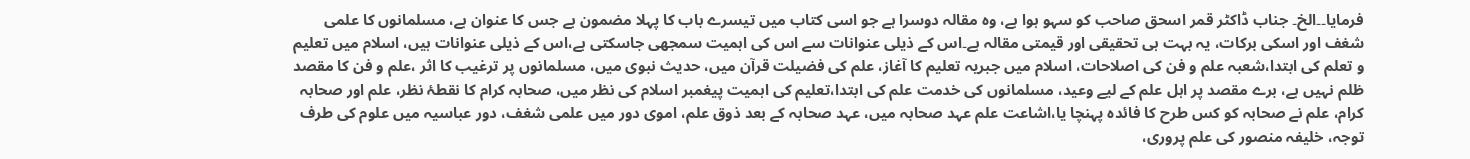فرمایا۔۔الخ۔ جناب ڈاکٹر قمر اسحق صاحب کو سہو ہوا ہے، وہ مقالہ دوسرا ہے جو اسی کتاب میں تیسرے باب کا پہلا مضمون ہے جس کا عنوان ہے، مسلمانوں کا علمی شغف اور اسکی برکات، یہ بہت ہی تحقیقی اور قیمتی مقالہ ہے۔اس کے ذیلی عنوانات سے اس کی اہمیت سمجھی جاسکتی ہے،اس کے ذیلی عنوانات ہیں، اسلام میں تعلیم و تعلم کی ابتدا،شعبہ علم و فن کی اصلاحات، اسلام میں جبریہ تعلیم کا آغاز، علم کی فضیلت قرآن میں، حدیث نبوی میں، مسلمانوں پر ترغیب کا اثر ،علم و فن کا مقصد ظلم نہیں ہے، برے مقصد پر اہل علم کے لیے وعید، مسلمانوں کی خدمت علم کی ابتدا،تعلیم کی اہمیت پیغمبر اسلام کی نظر میں، صحابہ کرام کا نقطۂ نظر، علم اور صحابہ کرام، علم نے صحابہ کو کس طرح کا فائدہ پہنچا یا،اشاعت علم عہد صحابہ میں، عہد صحابہ کے بعد ذوق علم، اموی دور میں علمی شغف، دور عباسیہ میں علوم کی طرف توجہ، خلیفہ منصور کی علم پروری،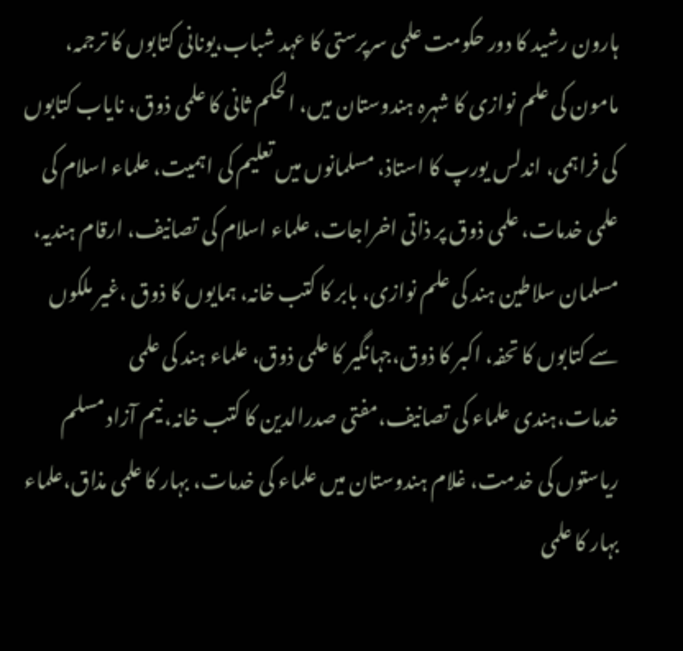ہارون رشید کا دور حکومت علمی سرپرستی کا عہد شباب،یونانی کتابوں کا ترجمہ، مامون کی علم نوازی کا شہرہ ہندوستان میں، الحکم ثانی کا علمی ذوق، نایاب کتابوں کی فراہمی، اندلس یورپ کا استاذ، مسلمانوں میں تعلیم کی اہمیت، علماء اسلام کی علمی خدمات، علمی ذوق پر ذاتی اخراجات، علماء اسلام کی تصانیف، ارقام ہندیہ، مسلمان سلاطین ہند کی علم نوازی، بابر کا کتب خانہ، ہمایوں کا ذوق ،غیر ملکوں سے کتابوں کا تحفہ، اکبر کا ذوق،جہانگیر کا علمی ذوق، علماء ہند کی علمی خدمات،ہندی علماء کی تصانیف،مفتی صدرالدین کا کتب خانہ، نیم آزاد مسلم ریاستوں کی خدمت، غلام ہندوستان میں علماء کی خدمات، بہار کا علمی مذاق،علماء بہار کا علمی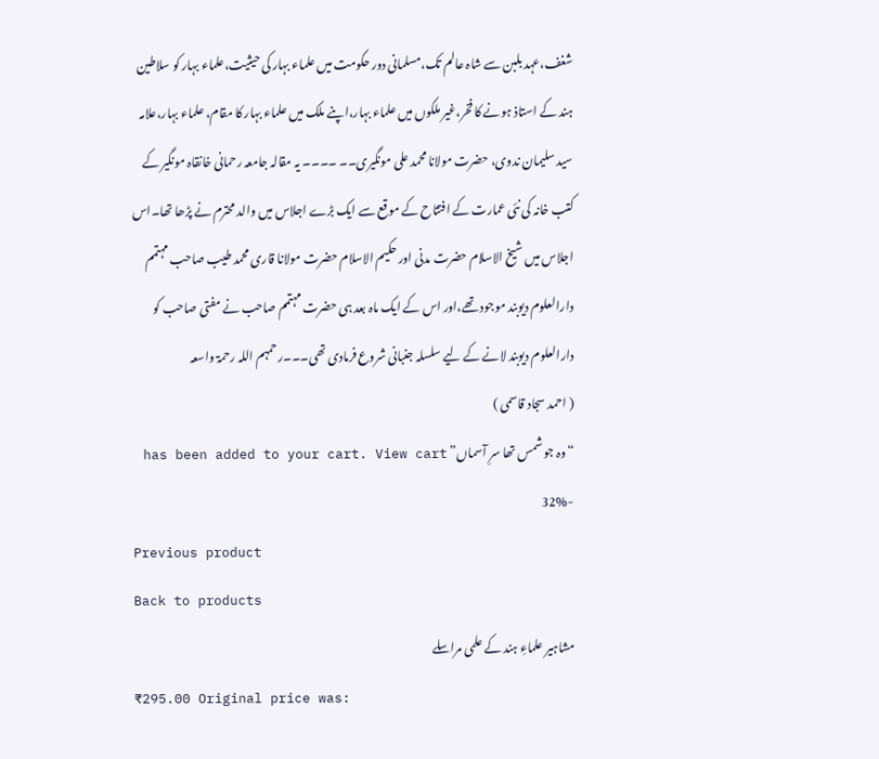شغف،عہد بلبن سے شاہ عالم تک،مسلمانی دور حکومت میں علماء بہار کی حیثیت،علماء بہار کو سلاطین ہند کے استاذ ہونے کا فخر،غیر ملکوں میں علماء بہار،اپنے ملک میں علماء بہار کا مقام، علماء بہار،علامہ سید سلیمان ندوی، حضرت مولانا محمد علی مونگیری۔۔ ۔۔۔۔ یہ مقالہ جامعہ رحمانی خانقاہ مونگیر کے کتب خانہ کی نئی عمارت کے افتتاح کے موقع سے ایک بڑے اجلاس میں والد محترم نے پڑھا تھا۔اس اجلاس میں شیخ الاسلام حضرت مدنی اور حکیم الاسلام حضرت مولانا قاری محمد طیب صاحب مہتمم دارالعلوم دیوبند موجود تھے،اور اس کے ایک ماہ بعد ہی حضرت مہتمم صاحب نے مفتی صاحب کو دارالعلوم دیوبند لانے کے لیے سلسلہ جنبانی شروع فرمادی تھی۔۔۔رحمہم اللہ رحمۃ واسعہ
( احمد سجاد قاسمی )
“وہ جو شمس تھا سرِ آسماں” has been added to your cart. View cart
-32%
Previous product
Back to products
مشاہیر علماءِ ہند کے علمی مراسلے
₹295.00 Original price was: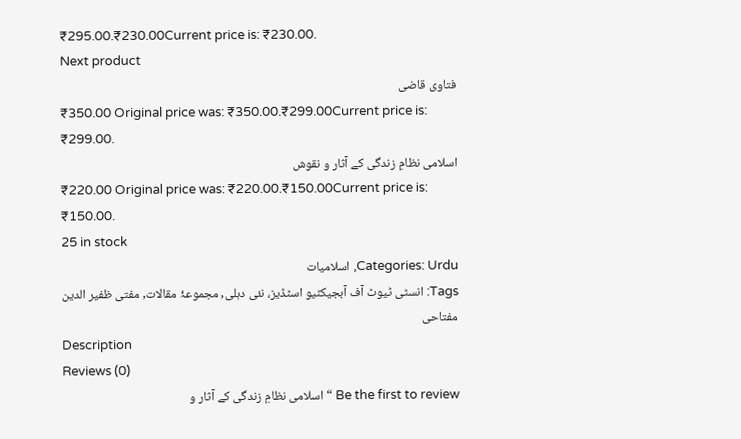₹295.00.₹230.00Current price is: ₹230.00.
Next product
فتاوی قاضی
₹350.00 Original price was: ₹350.00.₹299.00Current price is: ₹299.00.
اسلامی نظامِ زندگی کے آثار و نقوش
₹220.00 Original price was: ₹220.00.₹150.00Current price is: ₹150.00.
25 in stock
Categories: Urdu, اسلامیات
Tags: انسٹی ٹیوٹ آف آبجیکٹیو اسٹڈیز، نئی دہلی, مجموعۂ مقالات, مفتی ظفیر الدین مفتاحی
Description
Reviews (0)
Be the first to review “اسلامی نظامِ زندگی کے آثار و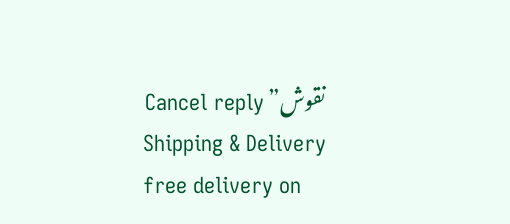نقوش” Cancel reply
Shipping & Delivery
free delivery on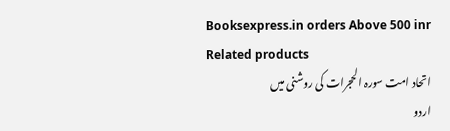Booksexpress.in orders Above 500 inr
Related products
اتحاد امت سورہ الحجرات کی روشنی میں
اردو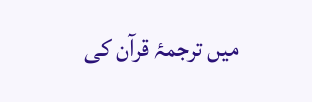میں ترجمۂ قرآن کی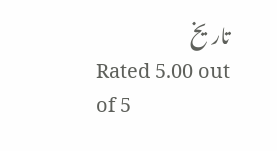تاریخ
Rated 5.00 out of 5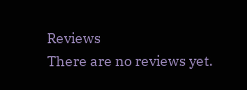Reviews
There are no reviews yet.